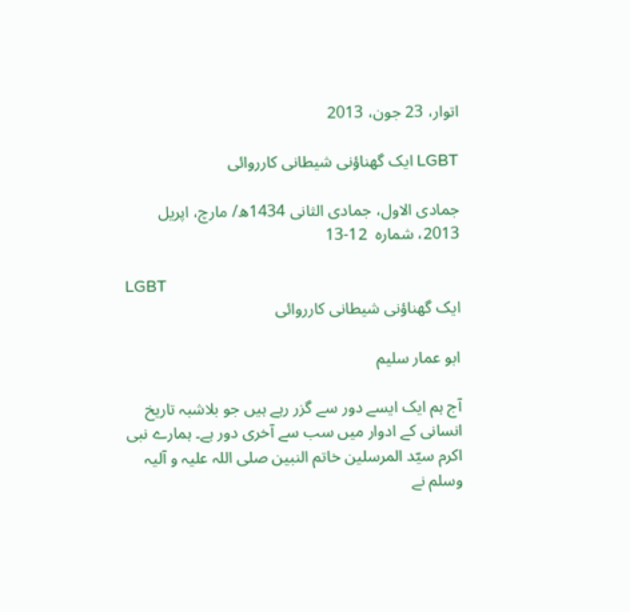اتوار، 23 جون، 2013

LGBT ایک گھناؤنی شیطانی کارروائی

جمادی الاول، جمادی الثانی 1434ھ/ مارچ، اپریل 2013، شمارہ  12-13

LGBT
ایک گھناؤنی شیطانی کارروائی

ابو عمار سلیم

آج ہم ایک ایسے دور سے گزر رہے ہیں جو بلاشبہ تاریخ انسانی کے ادوار میں سب سے آخری دور ہے۔ ہمارے نبی اکرم سیّد المرسلین خاتم النبین صلی اللہ علیہ و آلیہ وسلم نے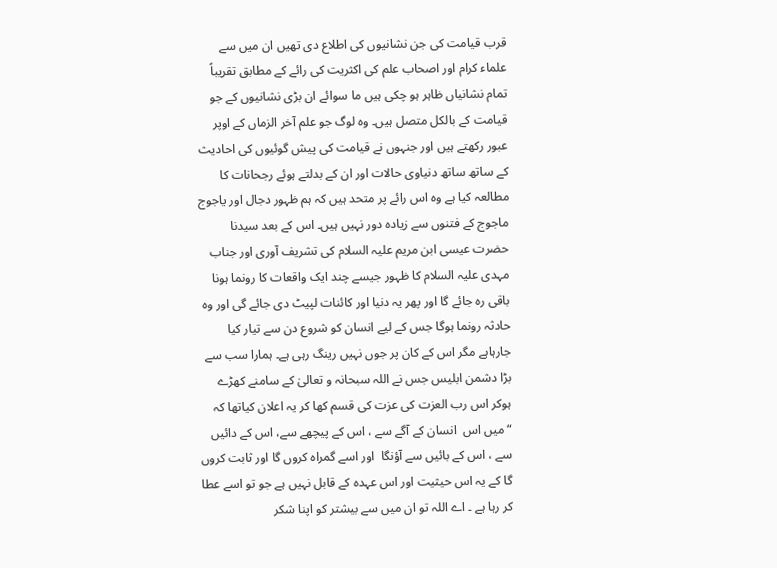قرب قیامت کی جن نشانیوں کی اطلاع دی تھیں ان میں سے علماء کرام اور اصحاب علم کی اکثریت کی رائے کے مطابق تقریباً تمام نشانیاں ظاہر ہو چکی ہیں ما سوائے ان بڑی نشانیوں کے جو قیامت کے بالکل متصل ہیں۔ وہ لوگ جو علم آخر الزماں کے اوپر عبور رکھتے ہیں اور جنہوں نے قیامت کی پیش گوئیوں کی احادیث کے ساتھ ساتھ دنیاوی حالات اور ان کے بدلتے ہوئے رجحانات کا مطالعہ کیا ہے وہ اس رائے پر متحد ہیں کہ ہم ظہور دجال اور یاجوج ماجوج کے فتنوں سے زیادہ دور نہیں ہیں۔ اس کے بعد سیدنا حضرت عیسی ابن مریم علیہ السلام کی تشریف آوری اور جناب مہدی علیہ السلام کا ظہور جیسے چند ایک واقعات کا رونما ہونا باقی رہ جائے گا اور پھر یہ دنیا اور کائنات لپیٹ دی جائے گی اور وہ حادثہ رونما ہوگا جس کے لیے انسان کو شروع دن سے تیار کیا جارہاہے مگر اس کے کان پر جوں نہیں رینگ رہی ہے۔ ہمارا سب سے بڑا دشمن ابلیس جس نے اللہ سبحانہ و تعالیٰ کے سامنے کھڑے ہوکر اس رب العزت کی عزت کی قسم کھا کر یہ اعلان کیاتھا کہ
“میں اس  انسان کے آگے سے ، اس کے پیچھے سے، اس کے دائیں سے ، اس کے بائیں سے آؤنگا  اور اسے گمراہ کروں گا اور ثابت کروں گا کے یہ اس حیثیت اور اس عہدہ کے قابل نہیں ہے جو تو اسے عطا کر رہا ہے ۔ اے اللہ تو ان میں سے بیشتر کو اپنا شکر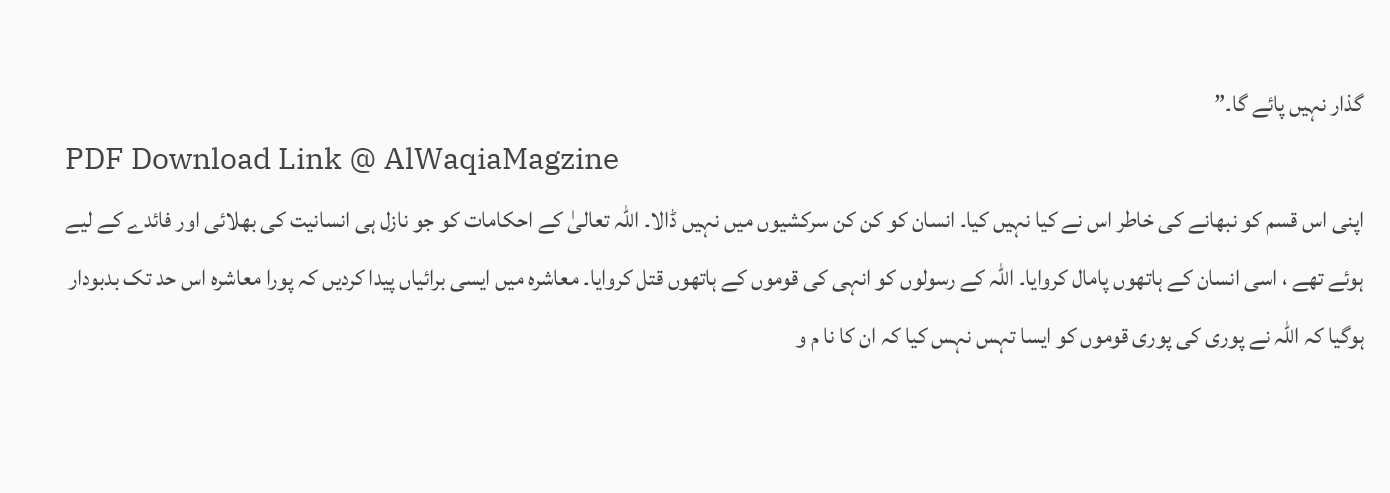گذار نہیں پائے گا۔”
PDF Download Link @ AlWaqiaMagzine
اپنی اس قسم کو نبھانے کی خاطر اس نے کیا نہیں کیا۔ انسان کو کن کن سرکشیوں میں نہیں ڈالا۔ اللہ تعالیٰ کے احکامات کو جو نازل ہی انسانیت کی بھلائی اور فائدے کے لیے ہوئے تھے ، اسی انسان کے ہاتھوں پامال کروایا۔ اللہ کے رسولوں کو انہی کی قوموں کے ہاتھوں قتل کروایا۔ معاشرہ میں ایسی برائیاں پیدا کردیں کہ پورا معاشرہ اس حد تک بدبودار ہوگیا کہ اللہ نے پوری کی پوری قوموں کو ایسا تہس نہس کیا کہ ان کا نا م و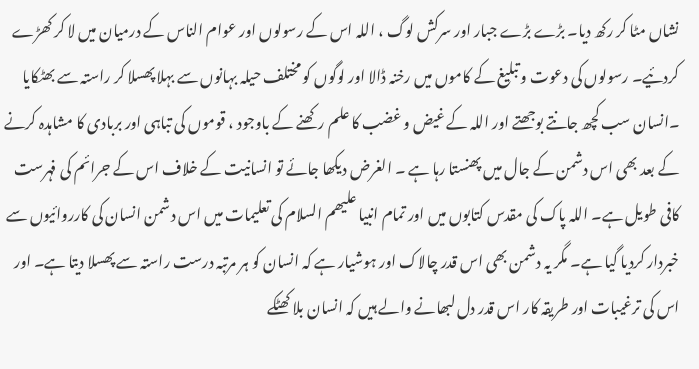نشاں مٹا کر رکھ دیا۔ بڑے بڑے جبار اور سرکش لوگ ، اللہ اس کے رسولوں اور عوام الناس کے درمیان میں لا کر کھڑے کردئیے۔ رسولوں کی دعوت و تبلیغ کے کاموں میں رخنہ ڈالا اور لوگوں کو مختلف حیلہ بہانوں سے بہلا پھسلا کر راستہ سے بھٹکایا ۔انسان سب کچھ جانتے بوجھتے اور اللہ کے غیض و غضب کا علم رکھنے کے باوجود ، قوموں کی تباہی اور بربادی کا مشاہدہ کرنے کے بعد بھی اس دشمن کے جال میں پھنستا رہا ہے ۔ الغرض دیکھا جائے تو انسانیت کے خلاف اس کے جرائم کی فہرست کافی طویل ہے۔ اللہ پاک کی مقدس کتابوں میں اور تمام انبیا علیھم السلام کی تعلیمات میں اس دشمن انسان کی کارروائیوں سے خبردار کردیا گیا ہے۔ مگر یہ دشمن بھی اس قدر چالاک اور ہوشیار ہے کہ انسان کو ہر مرتبہ درست راستہ سے پھسلا دیتا ہے۔ اور اس کی ترغیبات اور طریقہ کار اس قدر دل لبھانے والے ہیں کہ انسان بلا کھٹکے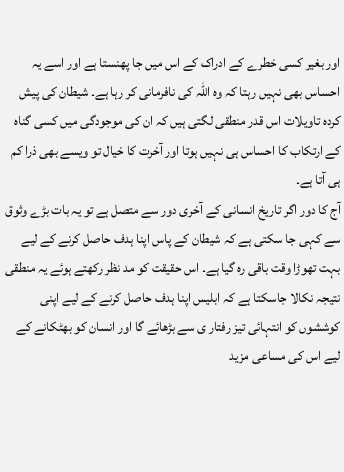اور بغیر کسی خطرے کے ادراک کے اس میں جا پھنستا ہے اور اسے یہ احساس بھی نہیں رہتا کہ وہ اللہ کی نافرمانی کر رہا ہے۔ شیطان کی پیش کردہ تاویلات اس قدر منطقی لگتی ہیں کہ ان کی موجودگی میں کسی گناہ کے ارتکاب کا احساس ہی نہیں ہوتا اور آخرت کا خیال تو ویسے بھی ذرا کم ہی آتا ہے۔
آج کا دور اگر تاریخ انسانی کے آخری دور سے متصل ہے تو یہ بات بڑے وثوق سے کہی جا سکتی ہے کہ شیطان کے پاس اپنا ہدف حاصل کرنے کے لیے بہت تھوڑا وقت باقی رہ گیا ہے۔ اس حقیقت کو مد نظر رکھتے ہوئے یہ منطقی نتیجہ نکالا جاسکتا ہے کہ ابلیس اپنا ہدف حاصل کرنے کے لیے اپنی کوششوں کو انتہائی تیز رفتار ی سے بڑھائے گا اور انسان کو بھٹکانے کے لیے اس کی مساعی مزید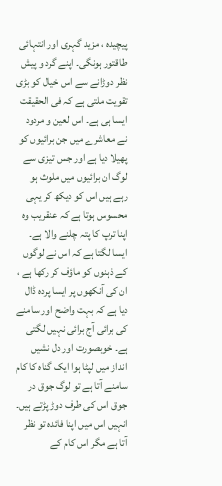پیچیدہ ، مزید گہری اور انتہائی طاقتور ہونگی۔ اپنے گرد و پیش نظر دوڑانے سے اس خیال کو بڑی تقویت ملتی ہے کہ فی الحقیقت ایسا ہی ہے۔ اس لعین و مردود نے معاشرے میں جن برائیوں کو پھیلا دیا ہے اور جس تیزی سے لوگ ان برائیوں میں ملوث ہو رہے ہیں اس کو دیکھ کر یہی محسوس ہوتا ہے کہ عنقریب وہ اپنا ترپ کا پتہ چلنے والا ہے۔ ایسا لگتا ہے کہ اس نے لوگوں کے ذہنوں کو ماؤف کر رکھا ہے ، ان کی آنکھوں پر ایسا پردہ ڈال دیا ہے کہ بہت واضح اور سامنے کی برائی آج برائی نہیں لگتی ہے۔ خوبصورت اور دل نشیں انداز میں لپٹا ہوا ایک گناہ کا کام سامنے آتا ہے تو لوگ جوق در جوق اس کی طرف دوڑ پڑتے ہیں۔ انہیں اس میں اپنا فائدہ تو نظر آتا ہے مگر اس کام کے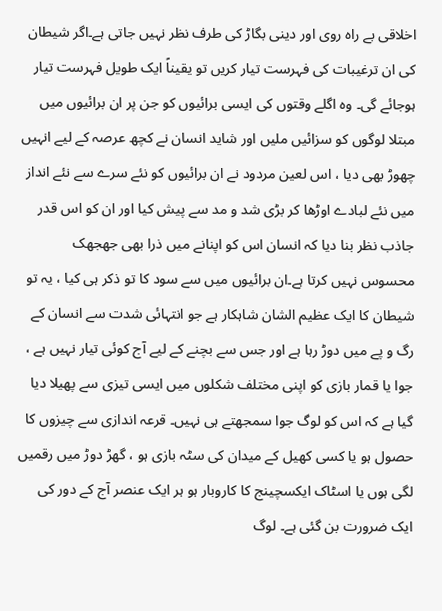اخلاقی بے راہ روی اور دینی بگاڑ کی طرف نظر نہیں جاتی ہے۔اگر شیطان کی ان ترغیبات کی فہرست تیار کریں تو یقیناً ایک طویل فہرست تیار ہوجائے گی۔ وہ اگلے وقتوں کی ایسی برائیوں کو جن پر ان برائیوں میں مبتلا لوگوں کو سزائیں ملیں اور شاید انسان نے کچھ عرصہ کے لیے انہیں چھوڑ بھی دیا ، اس لعین مردود نے ان برائیوں کو نئے سرے سے نئے انداز میں نئے لبادے اوڑھا کر بڑی شد و مد سے پیش کیا اور ان کو اس قدر جاذب نظر بنا دیا کہ انسان اس کو اپنانے میں ذرا بھی جھجھک محسوس نہیں کرتا ہے۔ان برائیوں میں سے سود کا تو ذکر ہی کیا ، یہ تو شیطان کا ایک عظیم الشان شاہکار ہے جو انتہائی شدت سے انسان کے رگ و پے میں دوڑ رہا ہے اور جس سے بچنے کے لیے آج کوئی تیار نہیں ہے ، جوا یا قمار بازی کو اپنی مختلف شکلوں میں ایسی تیزی سے پھیلا دیا گیا ہے کہ اس کو لوگ جوا سمجھتے ہی نہیں۔ قرعہ اندازی سے چیزوں کا حصول ہو یا کسی کھیل کے میدان کی سٹہ بازی ہو ، گھڑ دوڑ میں رقمیں لگی ہوں یا اسٹاک ایکسچینج کا کاروبار ہو ہر ایک عنصر آج کے دور کی ایک ضرورت بن گئی ہے۔ لوگ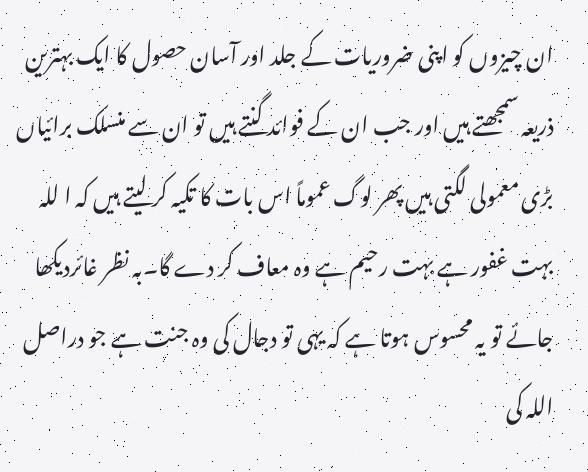ان چیزوں کو اپنی ضروریات کے جلد اور آسان حصول کا ایک بہترین ذریعہ سمجھتے ہیں اور جب ان کے فوائد گنتے ہیں تو ان سے منسلک برائیاں بڑی معمولی لگتی ہیں پھر لوگ عموماً اس بات کا تکیہ کر لیتے ہیں کہ ا للہ بہت غفور ہے بہت رحیم ہے وہ معاف کر دے گا۔بہ نظر غائردیکھا جائے تو یہ محسوس ہوتا ہے کہ یہی تو دجال کی وہ جنت ہے جو دراصل اللہ کی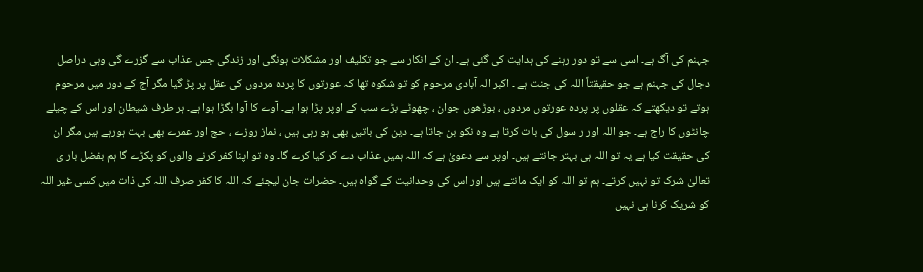جہنم کی آگ ہے۔ اسی سے تو دور رہنے کی ہدایت کی گئی ہے۔ ان کے انکار سے جو تکلیف اور مشکلات ہونگی اور زندگی جس عذاب سے گزرے گی وہی دراصل دجال کی جہنم ہے جو حقیقتاً اللہ کی جنت ہے ۔ اکبر الہ آبادی مرحوم کو تو شکوہ تھا کہ عورتوں کا پردہ مردوں کی عقل پر پڑ گیا مگر آج کے دور میں مرحوم ہوتے تو دیکھتے کہ عقلوں پر پردہ عورتوں مردوں ، بوڑھوں جوان ، چھوٹے بڑے سب کے اوپر پڑا ہوا ہے۔ آوے کا آوا بگڑا ہوا ہے۔ ہر طرف شیطان اور اس کے چیلے چانٹوں کا راج ہے۔ جو اللہ اور ر سول کی بات کرتا ہے وہ نکو بن جاتا ہے۔ دین کی باتیں بھی ہو رہی ہیں ، نماز روزے ، حج اور عمرے بھی بہت ہورہے ہیں مگر ان کی حقیقت کیا ہے یہ تو اللہ ہی بہتر جانتے ہیں۔ اوپر سے دعویٰ ہے کہ اللہ ہمیں عذاب دے کر کیا کرے گا۔ وہ تو اپنا کفر کرنے والوں کو پکڑے گا ہم بفضل بار ی تعالیٰ شرک تو نہیں کرتے۔ ہم تو اللہ کو ایک مانتے ہیں اور اس کی وحدانیت کے گواہ ہیں۔ حضرات جان لیجئے کہ اللہ کا کفر صرف اللہ کی ذات میں کسی غیر اللہ کو شریک کرنا ہی نہیں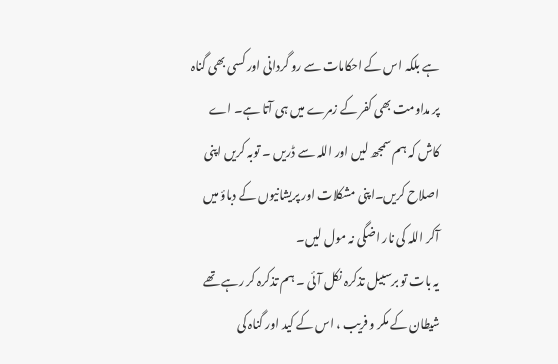ہے بلکہ اس کے احکامات سے رو گردانی اور کسی بھی گناہ پر مداومت بھی کفر کے زمرے میں ہی آتا ہے۔ اے کاش کہ ہم سمجھ لیں اور اللہ سے ڈریں ۔ توبہ کریں اپنی اصلاح کریں۔اپنی مشکلات اور پریشانیوں کے دباؤ میں آکر اللہ کی نار اضگی نہ مول لیں۔
یہ بات تو برسبیل تذکرہ نکل آئی ۔ ہم تذکرہ کر رہے تھے شیطان کے مکر و فریب ، اس کے کید اور گناہ کی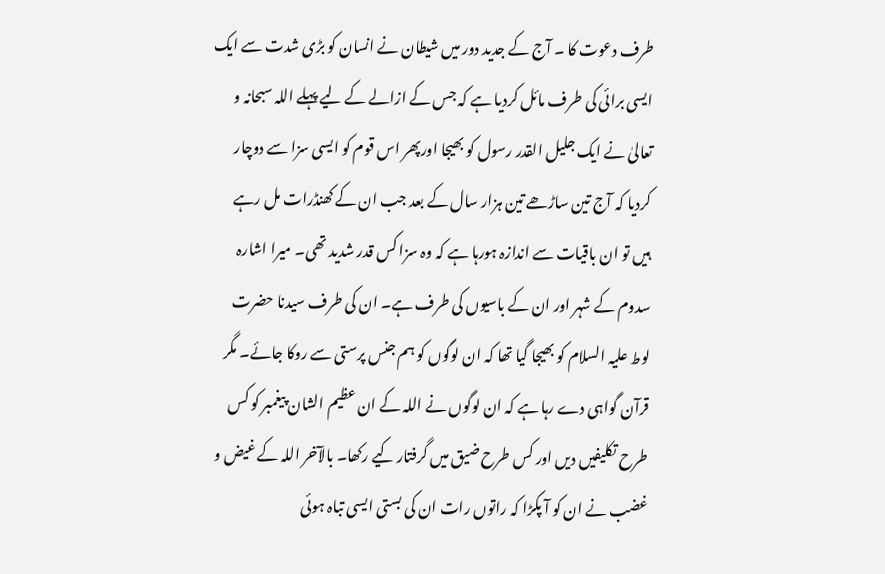طرف دعوت کا ۔ آج کے جدید دور میں شیطان نے انسان کو بڑی شدت سے ایک ایسی برائی کی طرف مائل کردیا ہے کہ جس کے ازالے کے لیے پہلے اللہ سبحانہ و تعالیٰ نے ایک جلیل القدر رسول کو بھیجا اورپھر اس قوم کو ایسی سزا سے دوچار کردیا کہ آج تین ساڑھے تین ہزار سال کے بعد جب ان کے کھنڈرات مل رہے ہیں تو ان باقیات سے اندازہ ہورہا ہے کہ وہ سزا کس قدر شدید تھی۔ میرا اشارہ سدوم کے شہر اور ان کے باسیوں کی طرف ہے۔ ان کی طرف سیدنا حضرت لوط علیہ السلام کو بھیجا گیا تھا کہ ان لوگوں کو ہم جنس پرستی سے روکا جائے۔ مگر قرآن گواہی دے رہا ہے کہ ان لوگوں نے اللہ کے ان عظیم الشان پیغمبر کو کس طرح تکلیفیں دیں اور کس طرح ضیق میں گرفتار کیے رکھا۔ بالآخر اللہ کے غیض و غضب نے ان کو آ پکڑا کہ راتوں رات ان کی بستی ایسی تباہ ہوئی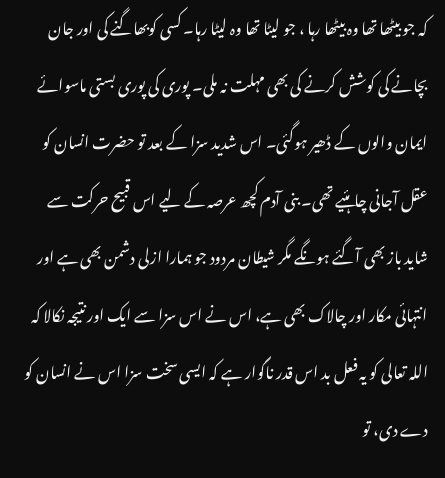کہ جو بیٹھا تھا وہ بیٹھا رہا ، جو لیٹا تھا وہ لیٹا رہا۔ کسی کوبھاگنے کی اور جان بچانے کی کوشش کرنے کی بھی مہلت نہ ملی۔ پوری کی پوری بستی ماسوائے ایمان والوں کے ڈھیر ہوگئی۔ اس شدید سزا کے بعد تو حضرت انسان کو عقل آجانی چاہئیے تھی۔ بنی آدم کچھ عرصہ کے لیے اس قبیح حرکت سے شاید باز بھی آگئے ہونگے مگر شیطان مردود جو ہمارا ازلی دشمن بھی ہے اور انتہائی مکار اور چالاک بھی ہے، اس نے اس سزا سے ایک اور نتیجہ نکالا کہ اللہ تعالی کو یہ فعل بد اس قدر ناگوار ہے کہ ایسی سخت سزا اس نے انسان کو دے دی، تو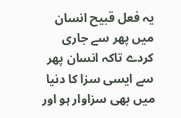یہ فعل قبیح انسان میں پھر سے جاری کردے تاکہ انسان پھر سے ایسی سزا کا دنیا میں بھی سزاوار ہو اور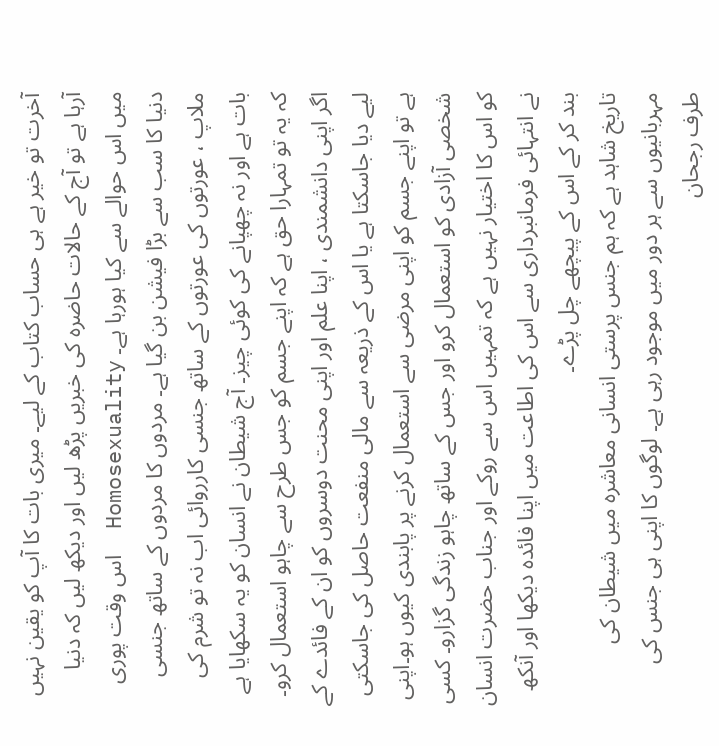آخرت تو خیر ہے ہی حساب کتاب کے لیے۔ میری بات کا آپ کو یقین نہیں آرہا ہے تو آج کے حالات حاضرہ کی خبریں پڑھ لیں اور دیکھ لیں کہ دنیا میں اس حوالے سے کیا ہورہا ہے۔ Homosexuality  اس وقت پوری دنیا کا سب سے بڑا فیشن بن گیا ہے۔ مردوں کا مردوں کے ساتھ جنسی ملاپ ، عورتوں کی عورتوں کے ساتھ جنسی کارروائی اب نہ تو شرم کی بات ہے اور نہ چھپانے کی کوئی چیز۔ آج شیطان نے انسان کو یہ سکھایا ہے کہ یہ تو تمہارا حق ہے کہ اپنے جسم کو جس طرح سے چاہو استعمال کرو۔ اگر اپنی دانشمندی ، اپنا علم اور اپنی محنت دوسروں کو ان کے فائدے کے لیے دیا جاسکتا ہے یا اس کے ذریعہ سے مالی منفعت حاصل کی جاسکتی ہے تو اپنے جسم کو اپنی مرضی سے استعمال کرنے پر پابندی کیوں ہو۔اپنی شخصی آزادی کو استعمال کرو اور جس کے ساتھ چاہو زندگی گزارو۔ کسی کو اس کا اختیار نہیں ہے کہ تمہیں اس سے روکے اور جناب حضرت انسان نے انتہائی فرمانبرداری سے اس کی اطاعت میں اپنا فائدہ دیکھا اور آنکھ بند کر کے اس کے پیچھے چل پڑے۔
تاریخ شاہد ہے کہ ہم جنس پرستی انسانی معاشرہ میں شیطان کی مہربانیوں سے ہر دور میں موجود رہی ہے۔ لوگوں کا اپنی ہی جنس کی طرف رجحان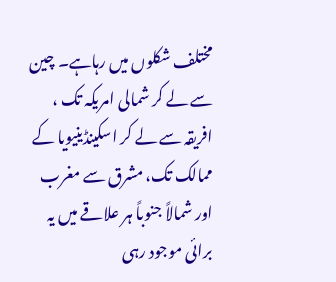مختلف شکلوں میں رہاہے۔ چین سے لے کر شمالی امریکہ تک ، افریقہ سے لے کر اسکینڈینیویا کے ممالک تک، مشرق سے مغرب اور شمالاً جنوباً ہر علاقے میں یہ برائی موجود رہی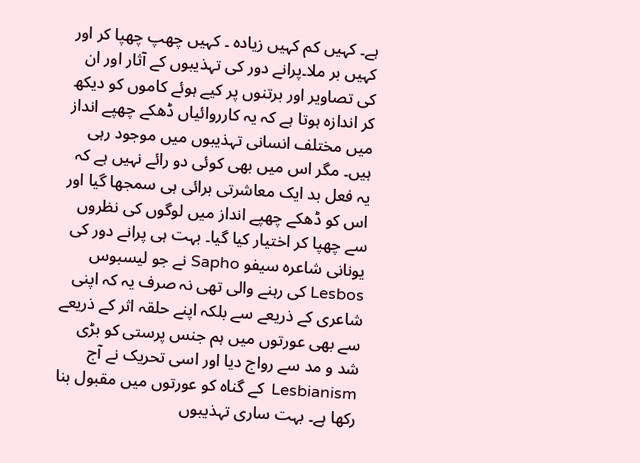ہے۔ کہیں کم کہیں زیادہ ۔ کہیں چھپ چھپا کر اور کہیں بر ملا۔پرانے دور کی تہذیبوں کے آثار اور ان کی تصاویر اور برتنوں پر کیے ہوئے کاموں کو دیکھ کر اندازہ ہوتا ہے کہ یہ کارروائیاں ڈھکے چھپے انداز میں مختلف انسانی تہذیبوں میں موجود رہی ہیں۔ مگر اس میں بھی کوئی دو رائے نہیں ہے کہ یہ فعل بد ایک معاشرتی برائی ہی سمجھا گیا اور اس کو ڈھکے چھپے انداز میں لوگوں کی نظروں سے چھپا کر اختیار کیا گیا۔ بہت ہی پرانے دور کی یونانی شاعرہ سیفو Sapho نے جو لیسبوس Lesbos کی رہنے والی تھی نہ صرف یہ کہ اپنی شاعری کے ذریعے سے بلکہ اپنے حلقہ اثر کے ذریعے سے بھی عورتوں میں ہم جنس پرستی کو بڑی شد و مد سے رواج دیا اور اسی تحریک نے آج Lesbianism  کے گناہ کو عورتوں میں مقبول بنا رکھا ہے۔ بہت ساری تہذیبوں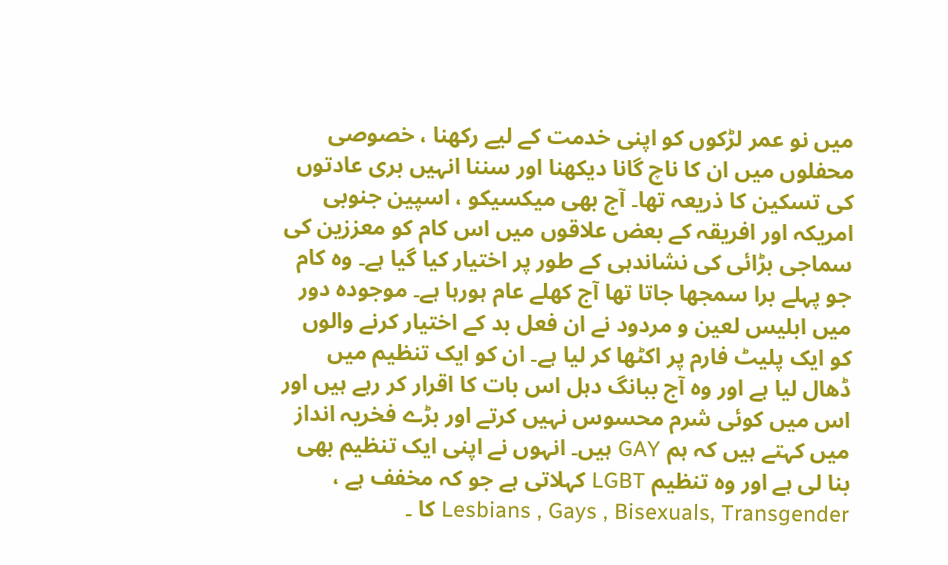میں نو عمر لڑکوں کو اپنی خدمت کے لیے رکھنا ، خصوصی محفلوں میں ان کا ناچ گانا دیکھنا اور سننا انہیں بری عادتوں کی تسکین کا ذریعہ تھا۔ آج بھی میکسیکو ، اسپین جنوبی امریکہ اور افریقہ کے بعض علاقوں میں اس کام کو معززین کی سماجی بڑائی کی نشاندہی کے طور پر اختیار کیا گیا ہے۔ وہ کام جو پہلے برا سمجھا جاتا تھا آج کھلے عام ہورہا ہے۔ موجودہ دور میں ابلیس لعین و مردود نے ان فعل بد کے اختیار کرنے والوں کو ایک پلیٹ فارم پر اکٹھا کر لیا ہے۔ ان کو ایک تنظیم میں ڈھال لیا ہے اور وہ آج ببانگ دہل اس بات کا اقرار کر رہے ہیں اور اس میں کوئی شرم محسوس نہیں کرتے اور بڑے فخریہ انداز میں کہتے ہیں کہ ہم GAY ہیں۔ انہوں نے اپنی ایک تنظیم بھی بنا لی ہے اور وہ تنظیم LGBT کہلاتی ہے جو کہ مخفف ہے ، Lesbians , Gays , Bisexuals, Transgender کا ۔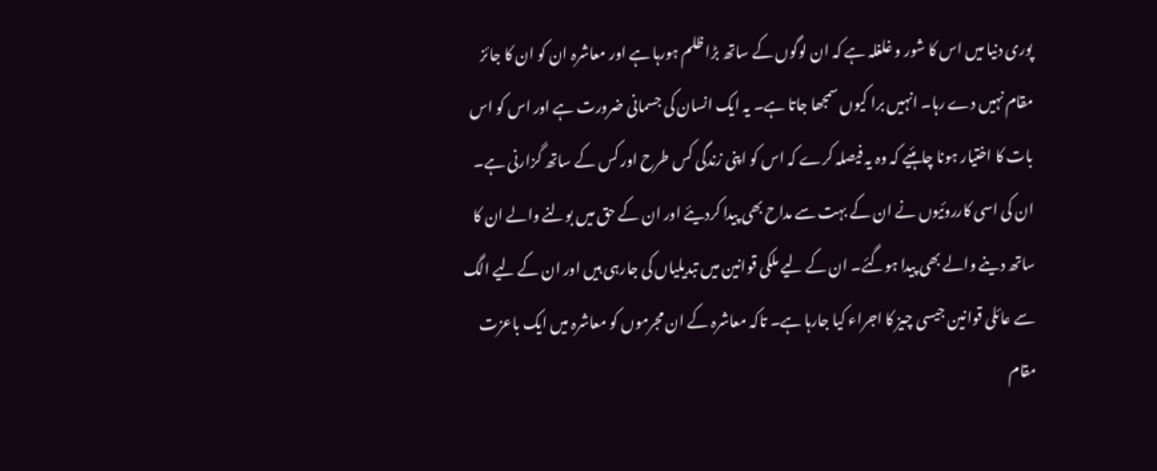پوری دنیا میں اس کا شور و غلغلہ ہے کہ ان لوگوں کے ساتھ بڑا ظلم ہورہا ہے اور معاشرہ ان کو ان کا جائز مقام نہیں دے رہا۔ انہیں برا کیوں سمجھا جاتا ہے۔ یہ ایک انسان کی جسمانی ضرورت ہے اور اس کو اس بات کا اختیار ہونا چاہئیے کہ وہ یہ فیصلہ کرے کہ اس کو اپنی زندگی کس طرح اور کس کے ساتھ گزارنی ہے۔ ان کی اسی کارروئیوں نے ان کے بہت سے مداح بھی پیدا کردیئے اور ان کے حق میں بولنے والے ان کا ساتھ دینے والے بھی پیدا ہوگئے۔ ان کے لیے ملکی قوانین میں تبدیلیاں کی جارہی ہیں اور ان کے لیے الگ سے عائلی قوانین جیسی چیز کا اجراء کیا جارہا ہے۔ تاکہ معاشرہ کے ان مجرموں کو معاشرہ میں ایک باعزت مقام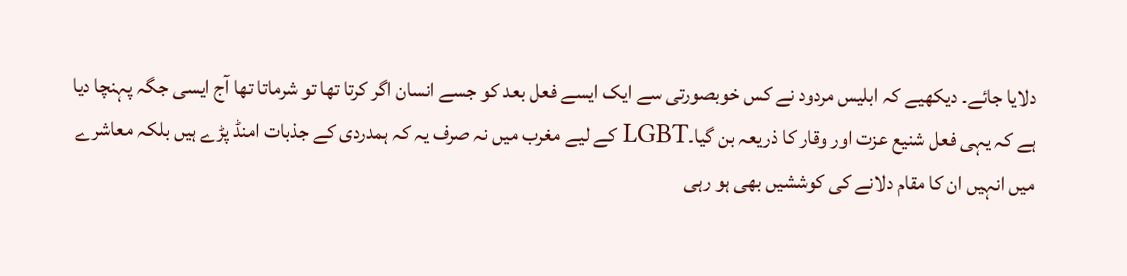دلایا جائے۔ دیکھیے کہ ابلیس مردود نے کس خوبصورتی سے ایک ایسے فعل بعد کو جسے انسان اگر کرتا تھا تو شرماتا تھا آج ایسی جگہ پہنچا دیا ہے کہ یہی فعل شنیع عزت اور وقار کا ذریعہ بن گیا۔LGBT کے لیے مغرب میں نہ صرف یہ کہ ہمدردی کے جذبات امنڈ پڑے ہیں بلکہ معاشرے میں انہیں ان کا مقام دلانے کی کوششیں بھی ہو رہی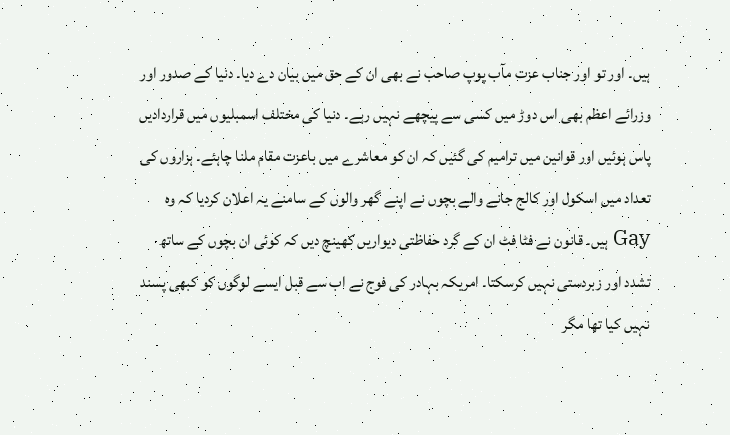ہیں۔ اور تو اور جناب عزت مآب پوپ صاحب نے بھی ان کے حق میں بیان دے دیا۔ دنیا کے صدور اور وزرائے اعظم بھی اس دوڑ میں کسی سے پیچھے نہیں رہے۔ دنیا کی مختلف اسمبلیوں میں قراردادیں پاس ہوئیں اور قوانین میں ترامیم کی گئیں کہ ان کو معاشرے میں باعزت مقام ملنا چاہئے۔ ہزاروں کی تعداد میں اسکول اور کالج جانے والے بچوں نے اپنے گھر والوں کے سامنے یہ اعلان کردیا کہ وہ Gay ہیں۔ قانون نے فٹا فٹ ان کے گرد حفاظتی دیواریں کھینچ دیں کہ کوئی ان بچوں کے ساتھ تشدد اور زبردستی نہیں کرسکتا۔ امریکہ بہادر کی فوج نے اب سے قبل ایسے لوگوں کو کبھی پسند نہیں کیا تھا مگر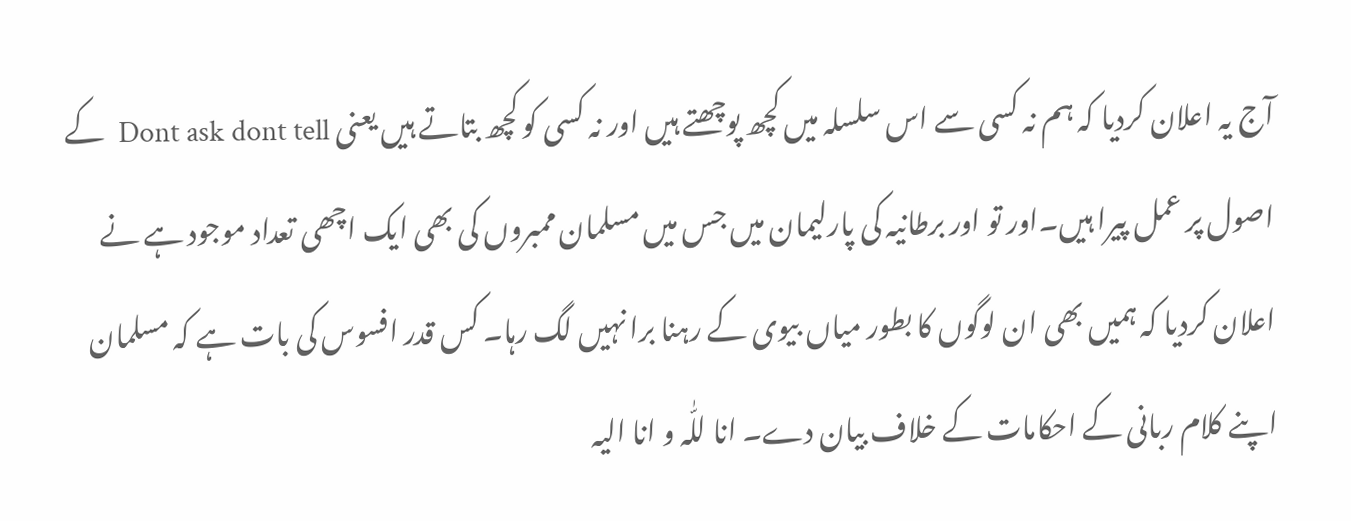آج یہ اعلان کردیا کہ ہم نہ کسی سے اس سلسلہ میں کچھ پوچھتے ہیں اور نہ کسی کو کچھ بتاتے ہیں یعنی Dont ask dont tell  کے اصول پر عمل پیرا ہیں۔اور تو اور برطانیہ کی پارلیمان میں جس میں مسلمان ممبروں کی بھی ایک اچھی تعداد موجود ہے نے اعلان کردیا کہ ہمیں بھی ان لوگوں کا بطور میاں بیوی کے رہنا برا نہیں لگ رہا۔ کس قدر افسوس کی بات ہے کہ مسلمان اپنے کلام ربانی کے احکامات کے خلاف بیان دے۔ انا للّٰہ و انا الیہ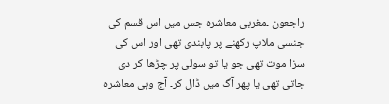راجعون ۔مغربی معاشرہ جس میں اس قسم کی جنسی ملاپ رکھنے پر پابندی تھی اور اس کی سزا موت تھی جو یا تو سولی پر چڑھا کر دی جاتی تھی یا پھر آگ میں ڈال کر۔ آج وہی معاشرہ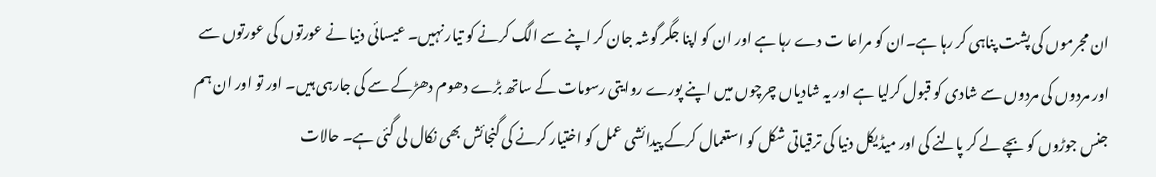ان مجرموں کی پشت پناہی کر رہا ہے۔ان کو مراعا ت دے رہا ہے اور ان کو اپنا جگر گوشہ جان کر اپنے سے الگ کرنے کو تیار نہیں۔ عیسائی دنیا نے عورتوں کی عورتوں سے اور مردوں کی مردوں سے شادی کو قبول کرلیا ہے اور یہ شادیاں چرچوں میں اپنے پورے روایتی رسومات کے ساتھ بڑے دھوم دھڑکے سے کی جارہی ہیں۔ اور تو اور ان ہم جنس جوڑوں کو بچے لے کر پالنے کی اور میڈیکل دنیا کی ترقیاتی شکل کو استعمال کرکے پیدائشی عمل کو اختیار کرنے کی گنجائش بھی نکال لی گئی ہے۔ حالات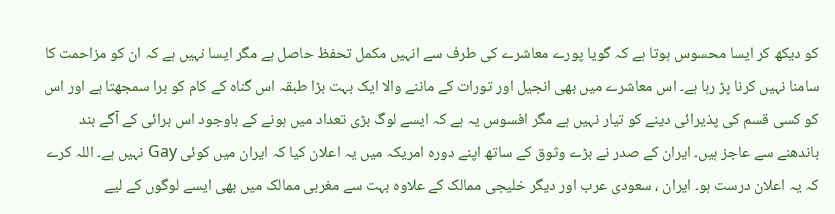کو دیکھ کر ایسا محسوس ہوتا ہے کہ گویا پورے معاشرے کی طرف سے انہیں مکمل تحفظ حاصل ہے مگر ایسا نہیں ہے کہ ان کو مزاحمت کا سامنا نہیں کرنا پڑ رہا ہے۔ اس معاشرے میں بھی انجیل اور تورات کے ماننے والا ایک بہت بڑا طبقہ اس گناہ کے کام کو برا سمجھتا ہے اور اس کو کسی قسم کی پذیرائی دینے کو تیار نہیں ہے مگر افسوس یہ ہے کہ ایسے لوگ بڑی تعداد میں ہونے کے باوجود اس برائی کے آگے بند باندھنے سے عاجز ہیں۔ ایران کے صدر نے بڑے وثوق کے ساتھ اپنے دورہ امریکہ میں یہ اعلان کیا کہ ایران میں کوئی Gay نہیں ہے۔ اللہ کرے کہ یہ اعلان درست ہو۔ ایران ، سعودی عرب اور دیگر خلیجی ممالک کے علاوہ بہت سے مغربی ممالک میں بھی ایسے لوگوں کے لیے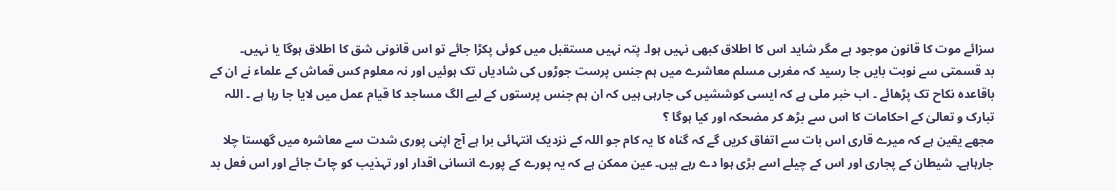سزائے موت کا قانون موجود ہے مگر شاید اس کا اطلاق کبھی نہیں ہوا۔ پتہ نہیں مستقبل میں کوئی پکڑا جائے تو اس قانونی شق کا اطلاق ہوگا یا نہیں۔
بد قسمتی سے نوبت بایں جا رسید کہ مغربی مسلم معاشرے میں ہم جنس پرست جوڑوں کی شادیاں تک ہوئیں اور نہ معلوم کس قماش کے علماء نے ان کے باقاعدہ نکاح تک پڑھائے ۔ اب خبر ملی ہے کہ ایسی کوششیں کی جارہی ہیں کہ ان ہم جنس پرستوں کے لیے الگ مساجد کا قیام عمل میں لایا جا رہا ہے ۔ اللہ تبارک و تعالیٰ کے احکامات کا اس سے بڑھ کر مضحکہ اور کیا ہوگا ؟
مجھے یقین ہے کہ میرے قاری اس بات سے اتفاق کریں گے کہ گناہ کا یہ کام جو اللہ کے نزدیک انتہائی برا ہے آج اپنی پوری شدت سے معاشرہ میں گھستا چلا جارہاہے۔ شیطان کے پجاری اور اس کے چیلے اسے بڑی ہوا دے رہے ہیں۔ عین ممکن ہے کہ یہ پورے کے پورے انسانی اقدار اور تہذیب کو چاٹ جائے اور اس فعل بد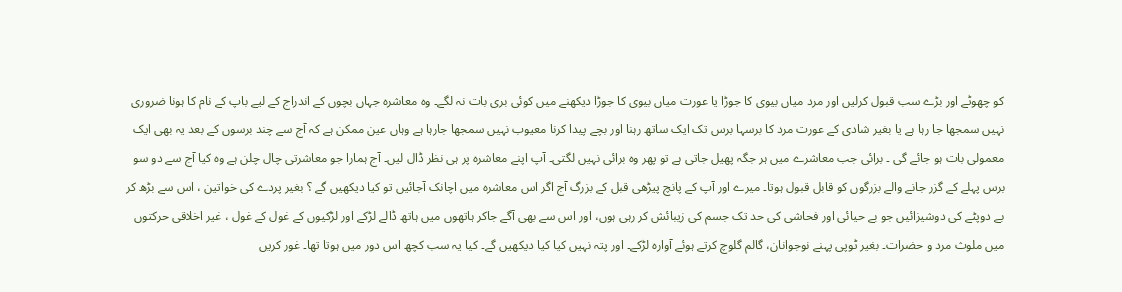کو چھوٹے اور بڑے سب قبول کرلیں اور مرد میاں بیوی کا جوڑا یا عورت میاں بیوی کا جوڑا دیکھنے میں کوئی بری بات نہ لگے۔ وہ معاشرہ جہاں بچوں کے اندراج کے لیے باپ کے نام کا ہونا ضروری نہیں سمجھا جا رہا ہے یا بغیر شادی کے عورت مرد کا برسہا برس تک ایک ساتھ رہنا اور بچے پیدا کرنا معیوب نہیں سمجھا جارہا ہے وہاں عین ممکن ہے کہ آج سے چند برسوں کے بعد یہ بھی ایک معمولی بات ہو جائے گی ۔ برائی جب معاشرے میں ہر جگہ پھیل جاتی ہے تو پھر وہ برائی نہیں لگتی۔ آپ اپنے معاشرہ پر ہی نظر ڈال لیں۔ آج ہمارا جو معاشرتی چال چلن ہے وہ کیا آج سے دو سو برس پہلے کے گزر جانے والے بزرگوں کو قابل قبول ہوتا۔ میرے اور آپ کے پانچ پیڑھی قبل کے بزرگ آج اگر اس معاشرہ میں اچانک آجائیں تو کیا دیکھیں گے ؟ بغیر پردے کی خواتین ، اس سے بڑھ کر بے دوپٹے کی دوشیزائیں جو بے حیائی اور فحاشی کی حد تک جسم کی زیبائش کر رہی ہوں، اور اس سے بھی آگے جاکر ہاتھوں میں ہاتھ ڈالے لڑکے اور لڑکیوں کے غول کے غول ، غیر اخلاقی حرکتوں میں ملوث مرد و حضرات۔ بغیر ٹوپی پہنے نوجوانان، گالم گلوچ کرتے ہوئے آوارہ لڑکے۔ اور پتہ نہیں کیا کیا دیکھیں گے۔ کیا یہ سب کچھ اس دور میں ہوتا تھا۔ غور کریں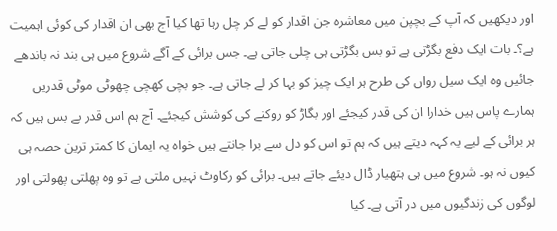اور دیکھیں کہ آپ کے بچپن میں معاشرہ جن اقدار کو لے کر چل رہا تھا کیا آج بھی ان اقدار کی کوئی اہمیت ہے؟۔ بات ایک دفع بگڑتی ہے تو بس بگڑتی ہی چلی جاتی ہے۔ جس برائی کے آگے شروع میں ہی بند نہ باندھے جائیں وہ ایک سیل رواں کی طرح ہر ایک چیز کو بہا کر لے جاتی ہے۔ جو بچی کھچی چھوٹی موٹی قدریں ہمارے پاس ہیں خدارا ان کی قدر کیجئے اور بگاڑ کو روکنے کی کوشش کیجئے۔ آج ہم اس قدر بے بس ہیں کہ ہر برائی کے لیے یہ کہہ دیتے ہیں کہ ہم تو اس کو دل سے برا جانتے ہیں خواہ یہ ایمان کا کمتر ترین حصہ ہی کیوں نہ ہو۔ شروع میں ہی ہتھیار ڈال دیئے جاتے ہیں۔ برائی کو رکاوٹ نہیں ملتی ہے تو وہ پھلتی پھولتی اور لوگوں کی زندگیوں میں در آتی ہے۔ کیا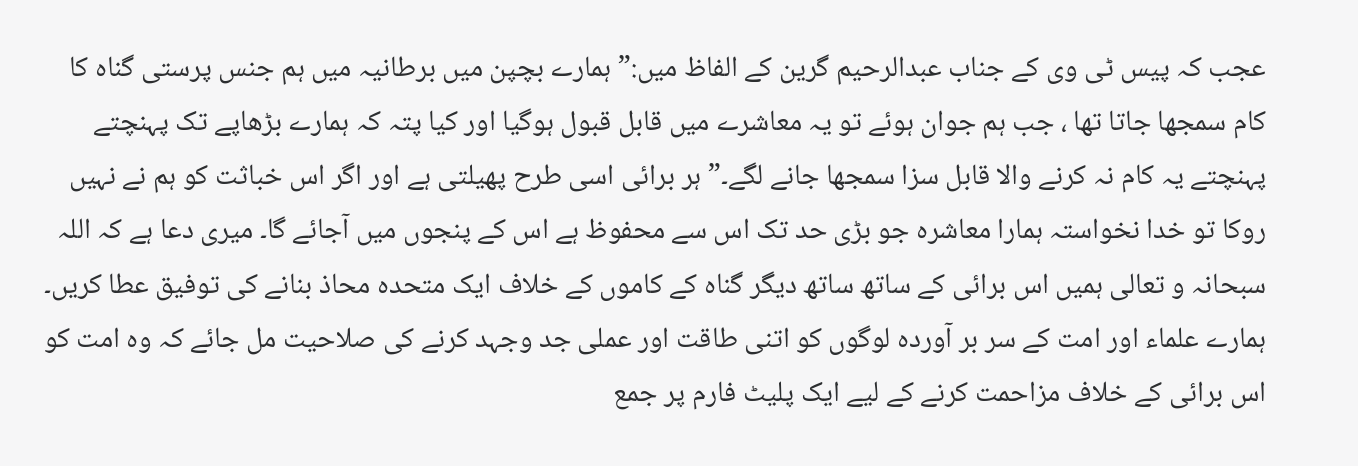عجب کہ پیس ٹی وی کے جناب عبدالرحیم گرین کے الفاظ میں:” ہمارے بچپن میں برطانیہ میں ہم جنس پرستی گناہ کا کام سمجھا جاتا تھا ، جب ہم جوان ہوئے تو یہ معاشرے میں قابل قبول ہوگیا اور کیا پتہ کہ ہمارے بڑھاپے تک پہنچتے پہنچتے یہ کام نہ کرنے والا قابل سزا سمجھا جانے لگے۔” ہر برائی اسی طرح پھیلتی ہے اور اگر اس خباثت کو ہم نے نہیں روکا تو خدا نخواستہ ہمارا معاشرہ جو بڑی حد تک اس سے محفوظ ہے اس کے پنجوں میں آجائے گا۔ میری دعا ہے کہ اللہ سبحانہ و تعالی ہمیں اس برائی کے ساتھ ساتھ دیگر گناہ کے کاموں کے خلاف ایک متحدہ محاذ بنانے کی توفیق عطا کریں۔ ہمارے علماء اور امت کے سر بر آوردہ لوگوں کو اتنی طاقت اور عملی جد وجہد کرنے کی صلاحیت مل جائے کہ وہ امت کو اس برائی کے خلاف مزاحمت کرنے کے لیے ایک پلیٹ فارم پر جمع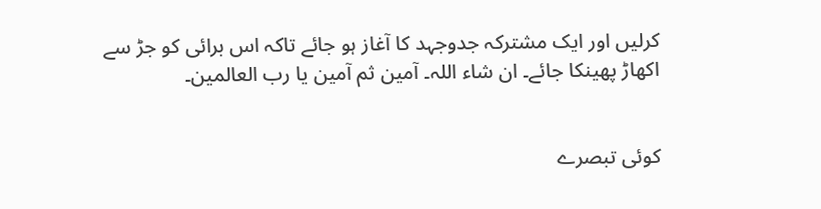کرلیں اور ایک مشترکہ جدوجہد کا آغاز ہو جائے تاکہ اس برائی کو جڑ سے اکھاڑ پھینکا جائے۔ ان شاء اللہ۔ آمین ثم آمین یا رب العالمین۔


کوئی تبصرے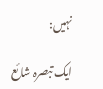نہیں:

ایک تبصرہ شائع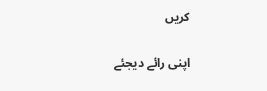کریں

اپنی رائے دیجئے